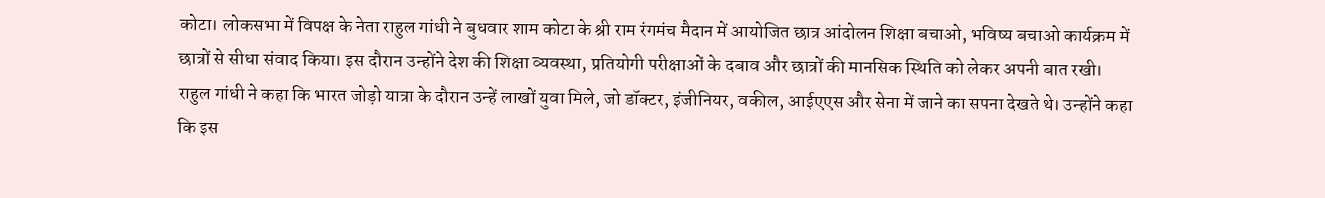कोटा। लोकसभा में विपक्ष के नेता राहुल गांधी ने बुधवार शाम कोटा के श्री राम रंगमंच मैदान में आयोजित छात्र आंदोलन शिक्षा बचाओ, भविष्य बचाओ कार्यक्रम में छात्रों से सीधा संवाद किया। इस दौरान उन्होंने देश की शिक्षा व्यवस्था, प्रतियोगी परीक्षाओं के दबाव और छात्रों की मानसिक स्थिति को लेकर अपनी बात रखी।
राहुल गांधी ने कहा कि भारत जोड़ो यात्रा के दौरान उन्हें लाखों युवा मिले, जो डॉक्टर, इंजीनियर, वकील, आईएएस और सेना में जाने का सपना देखते थे। उन्होंने कहा कि इस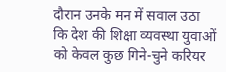दौरान उनके मन में सवाल उठा कि देश की शिक्षा व्यवस्था युवाओं को केवल कुछ गिने-चुने करियर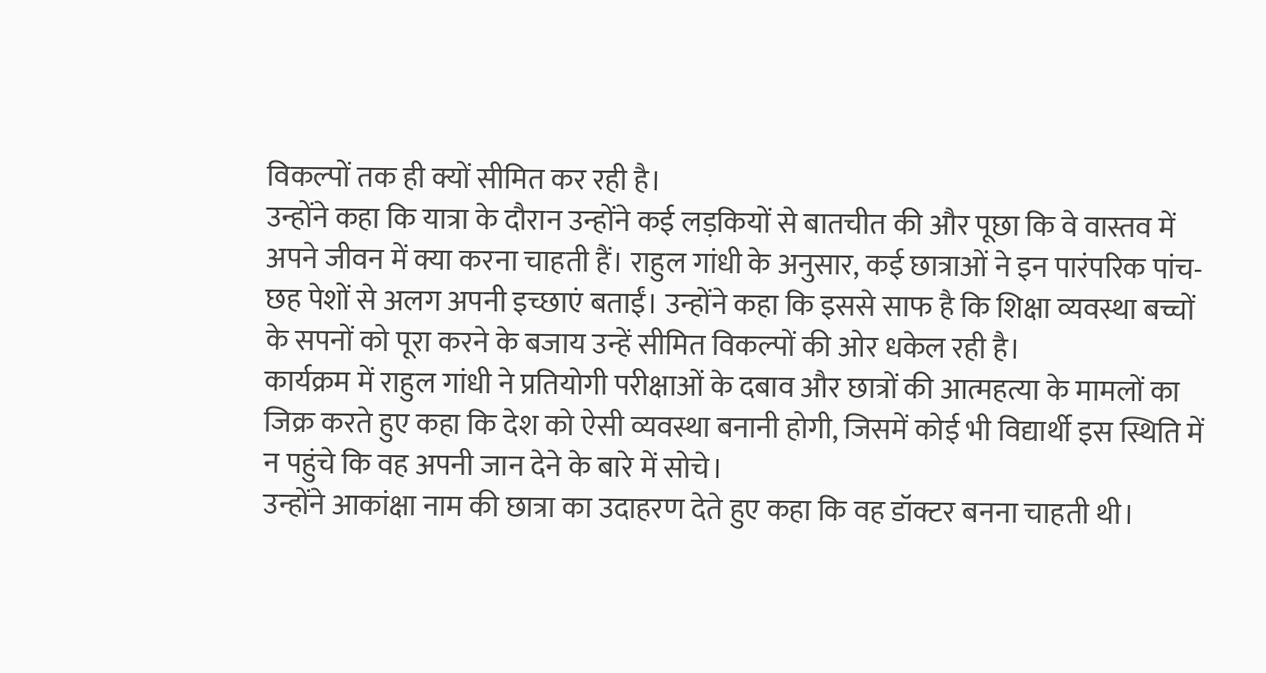विकल्पों तक ही क्यों सीमित कर रही है।
उन्होंने कहा कि यात्रा के दौरान उन्होंने कई लड़कियों से बातचीत की और पूछा कि वे वास्तव में अपने जीवन में क्या करना चाहती हैं। राहुल गांधी के अनुसार, कई छात्राओं ने इन पारंपरिक पांच-छह पेशों से अलग अपनी इच्छाएं बताईं। उन्होंने कहा कि इससे साफ है कि शिक्षा व्यवस्था बच्चों के सपनों को पूरा करने के बजाय उन्हें सीमित विकल्पों की ओर धकेल रही है।
कार्यक्रम में राहुल गांधी ने प्रतियोगी परीक्षाओं के दबाव और छात्रों की आत्महत्या के मामलों का जिक्र करते हुए कहा कि देश को ऐसी व्यवस्था बनानी होगी, जिसमें कोई भी विद्यार्थी इस स्थिति में न पहुंचे कि वह अपनी जान देने के बारे में सोचे।
उन्होंने आकांक्षा नाम की छात्रा का उदाहरण देते हुए कहा कि वह डॉक्टर बनना चाहती थी।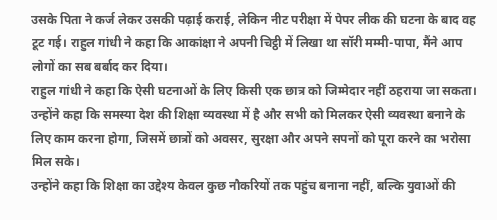उसके पिता ने कर्ज लेकर उसकी पढ़ाई कराई, लेकिन नीट परीक्षा में पेपर लीक की घटना के बाद वह टूट गई। राहुल गांधी ने कहा कि आकांक्षा ने अपनी चिट्ठी में लिखा था सॉरी मम्मी-पापा, मैंने आप लोगों का सब बर्बाद कर दिया।
राहुल गांधी ने कहा कि ऐसी घटनाओं के लिए किसी एक छात्र को जिम्मेदार नहीं ठहराया जा सकता। उन्होंने कहा कि समस्या देश की शिक्षा व्यवस्था में है और सभी को मिलकर ऐसी व्यवस्था बनाने के लिए काम करना होगा, जिसमें छात्रों को अवसर, सुरक्षा और अपने सपनों को पूरा करने का भरोसा मिल सके।
उन्होंने कहा कि शिक्षा का उद्देश्य केवल कुछ नौकरियों तक पहुंच बनाना नहीं, बल्कि युवाओं की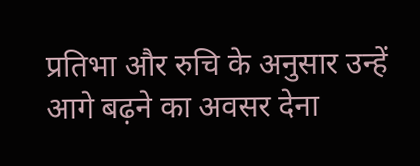प्रतिभा और रुचि के अनुसार उन्हें आगे बढ़ने का अवसर देना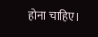होना चाहिए।